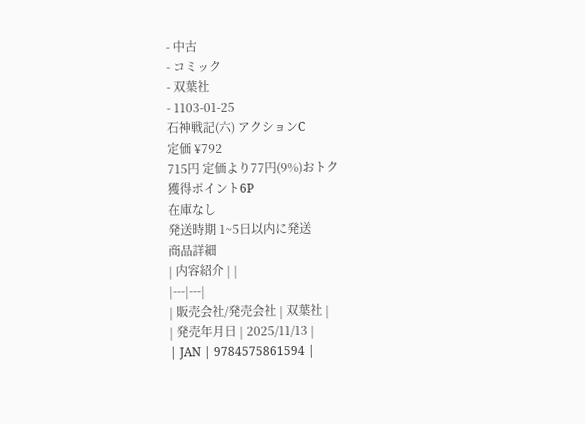- 中古
- コミック
- 双葉社
- 1103-01-25
石神戦記(六) アクションC
定価 ¥792
715円 定価より77円(9%)おトク
獲得ポイント6P
在庫なし
発送時期 1~5日以内に発送
商品詳細
| 内容紹介 | |
|---|---|
| 販売会社/発売会社 | 双葉社 |
| 発売年月日 | 2025/11/13 |
| JAN | 9784575861594 |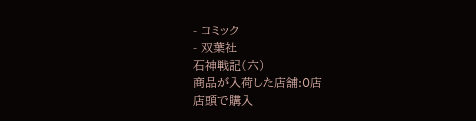- コミック
- 双葉社
石神戦記(六)
商品が入荷した店舗:0店
店頭で購入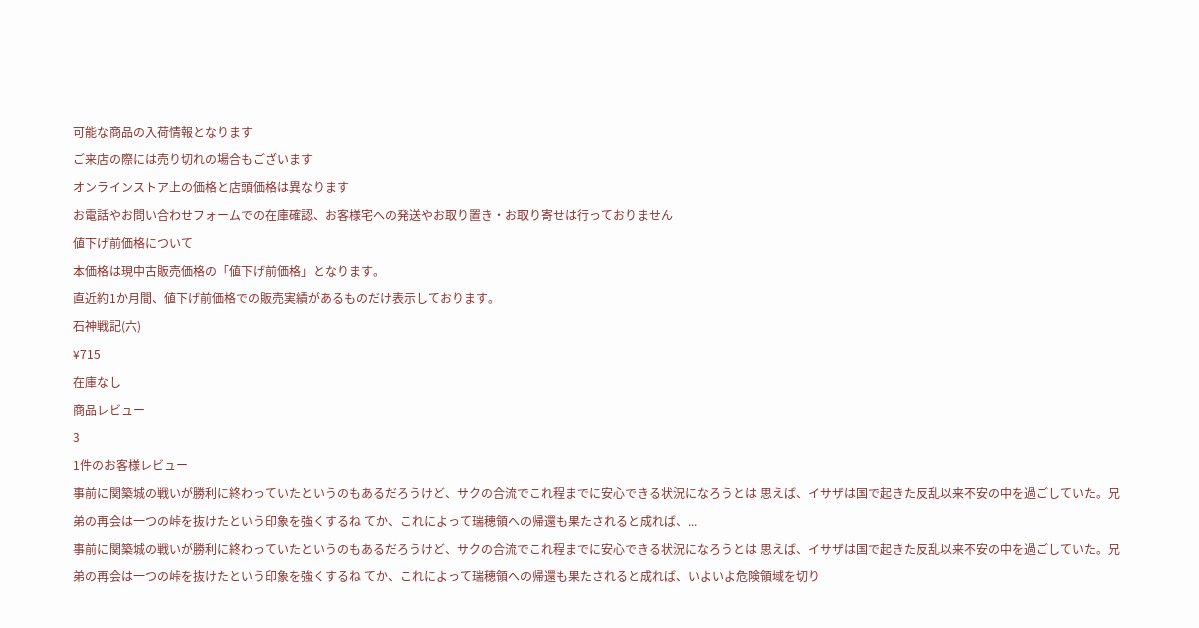可能な商品の入荷情報となります
ご来店の際には売り切れの場合もございます
オンラインストア上の価格と店頭価格は異なります
お電話やお問い合わせフォームでの在庫確認、お客様宅への発送やお取り置き・お取り寄せは行っておりません
値下げ前価格について
本価格は現中古販売価格の「値下げ前価格」となります。
直近約1か月間、値下げ前価格での販売実績があるものだけ表示しております。
石神戦記(六)
¥715
在庫なし
商品レビュー
3
1件のお客様レビュー
事前に関築城の戦いが勝利に終わっていたというのもあるだろうけど、サクの合流でこれ程までに安心できる状況になろうとは 思えば、イサザは国で起きた反乱以来不安の中を過ごしていた。兄弟の再会は一つの峠を抜けたという印象を強くするね てか、これによって瑞穂領への帰還も果たされると成れば、...
事前に関築城の戦いが勝利に終わっていたというのもあるだろうけど、サクの合流でこれ程までに安心できる状況になろうとは 思えば、イサザは国で起きた反乱以来不安の中を過ごしていた。兄弟の再会は一つの峠を抜けたという印象を強くするね てか、これによって瑞穂領への帰還も果たされると成れば、いよいよ危険領域を切り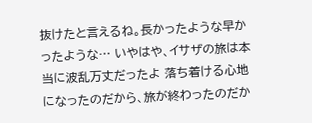抜けたと言えるね。長かったような早かったような… いやはや、イサザの旅は本当に波乱万丈だったよ 落ち着ける心地になったのだから、旅が終わったのだか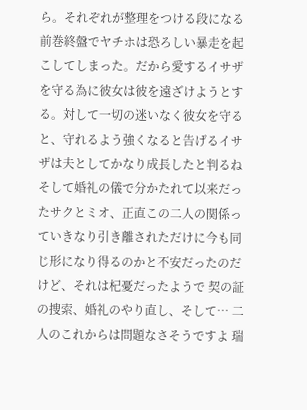ら。それぞれが整理をつける段になる 前巻終盤でヤチホは恐ろしい暴走を起こしてしまった。だから愛するイサザを守る為に彼女は彼を遠ざけようとする。対して一切の迷いなく彼女を守ると、守れるよう強くなると告げるイサザは夫としてかなり成長したと判るね そして婚礼の儀で分かたれて以来だったサクとミオ、正直この二人の関係っていきなり引き離されただけに今も同じ形になり得るのかと不安だったのだけど、それは杞憂だったようで 契の証の捜索、婚礼のやり直し、そして… 二人のこれからは問題なさそうですよ 瑞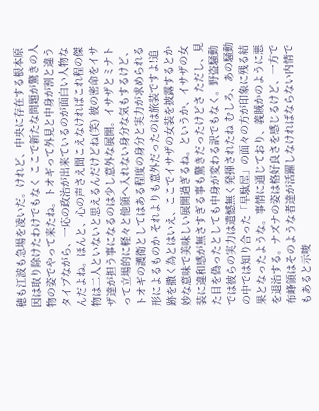穂も江波も急場を凌いだ。けれど、中央に存在する根本原因は取り除けたわけでもなく ここで新たな問題が驚きの人物の姿でやって来たね。トオギって外見と中身が割と違うタイプながら、一応の政治が出来ているのが面白い人物なんだよね。ほんと、心の声さえ聞こえなければこれ程の傑物は二人といないと思えるんだけどね(笑) 彼の密命をイサザ達が担う事になるのは少し意外な展開。イサザとミナトって立場的に軽々と他領へ入れない身分な気もするけど、トオギの護衛としてはある程度の身分と実力が求められる形によるものか それよりも意外だったのは旅装ですよ!追跡を撒く為とはいえ、ここでイサザの女装を披露するとか妙な意味で美味しい展開過ぎるね。というか、イサザの女装に違和感が無さすぎる事も驚きだったけどさ ただし、見た目を偽ったとしても中身が変わる訳でもなく。野盗騒動では彼らの実力は遺憾無く発揮されたね むしろ、あの騒動の中では知り合った「早駄屋」の面々の方が印象に残る結果となったような。事情に通じており、義賊かのように悪を退治する。ナズナの姿は格好良さを感じるけど、一方で布峰領はそのような者達が活躍しなければならない内情でもあると示唆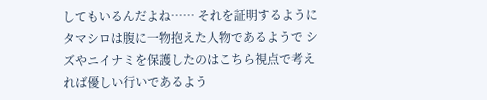してもいるんだよね…… それを証明するようにタマシロは腹に一物抱えた人物であるようで シズやニイナミを保護したのはこちら視点で考えれば優しい行いであるよう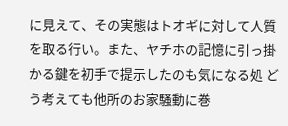に見えて、その実態はトオギに対して人質を取る行い。また、ヤチホの記憶に引っ掛かる鍵を初手で提示したのも気になる処 どう考えても他所のお家騒動に巻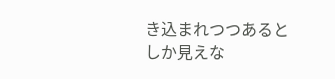き込まれつつあるとしか見えな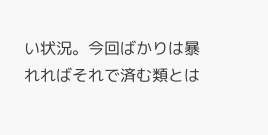い状況。今回ばかりは暴れればそれで済む類とは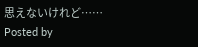思えないけれど……
Posted by